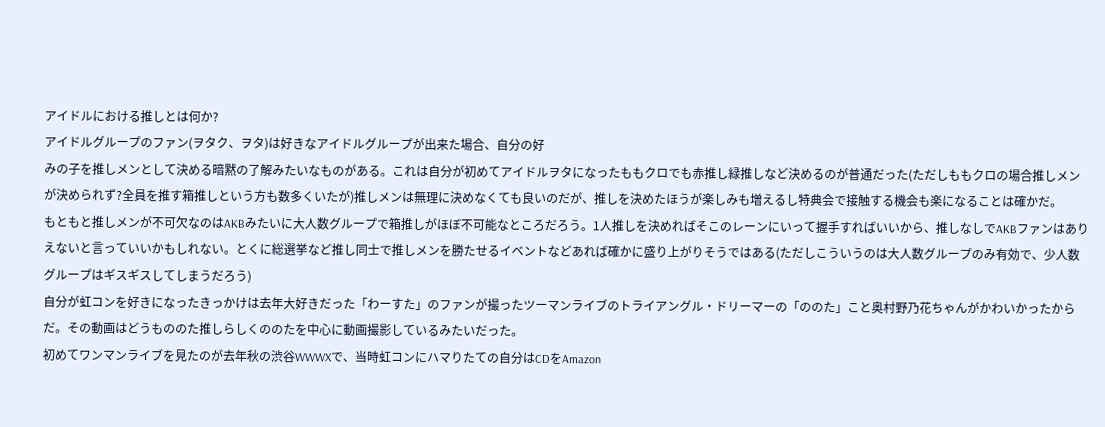アイドルにおける推しとは何か?
アイドルグループのファン(ヲタク、ヲタ)は好きなアイドルグループが出来た場合、自分の好
みの子を推しメンとして決める暗黙の了解みたいなものがある。これは自分が初めてアイドルヲタになったももクロでも赤推し緑推しなど決めるのが普通だった(ただしももクロの場合推しメンが決められず?全員を推す箱推しという方も数多くいたが)推しメンは無理に決めなくても良いのだが、推しを決めたほうが楽しみも増えるし特典会で接触する機会も楽になることは確かだ。
もともと推しメンが不可欠なのはAKBみたいに大人数グループで箱推しがほぼ不可能なところだろう。1人推しを決めればそこのレーンにいって握手すればいいから、推しなしでAKBファンはありえないと言っていいかもしれない。とくに総選挙など推し同士で推しメンを勝たせるイベントなどあれば確かに盛り上がりそうではある(ただしこういうのは大人数グループのみ有効で、少人数グループはギスギスしてしまうだろう)
自分が虹コンを好きになったきっかけは去年大好きだった「わーすた」のファンが撮ったツーマンライブのトライアングル・ドリーマーの「ののた」こと奥村野乃花ちゃんがかわいかったからだ。その動画はどうもののた推しらしくののたを中心に動画撮影しているみたいだった。
初めてワンマンライブを見たのが去年秋の渋谷WWWXで、当時虹コンにハマりたての自分はCDをAmazon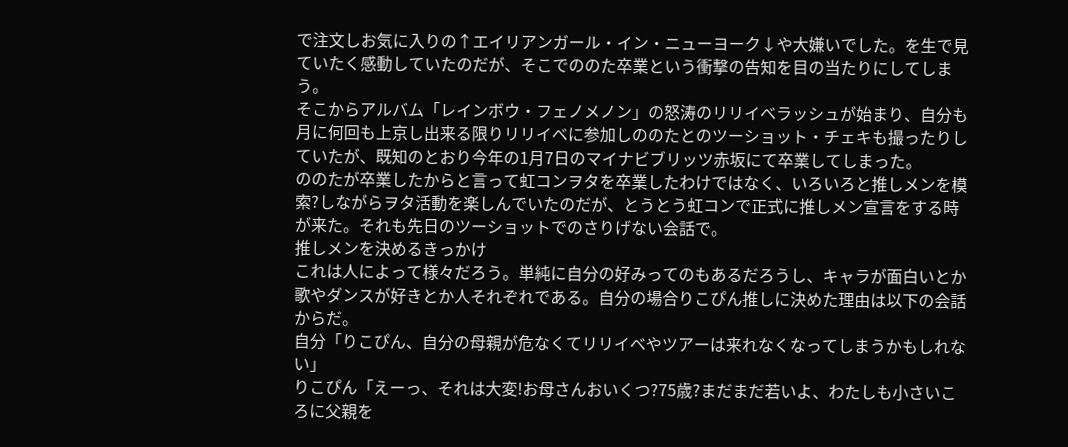で注文しお気に入りの↑エイリアンガール・イン・ニューヨーク↓や大嫌いでした。を生で見ていたく感動していたのだが、そこでののた卒業という衝撃の告知を目の当たりにしてしまう。
そこからアルバム「レインボウ・フェノメノン」の怒涛のリリイベラッシュが始まり、自分も月に何回も上京し出来る限りリリイベに参加しののたとのツーショット・チェキも撮ったりしていたが、既知のとおり今年の1月7日のマイナビブリッツ赤坂にて卒業してしまった。
ののたが卒業したからと言って虹コンヲタを卒業したわけではなく、いろいろと推しメンを模索?しながらヲタ活動を楽しんでいたのだが、とうとう虹コンで正式に推しメン宣言をする時が来た。それも先日のツーショットでのさりげない会話で。
推しメンを決めるきっかけ
これは人によって様々だろう。単純に自分の好みってのもあるだろうし、キャラが面白いとか歌やダンスが好きとか人それぞれである。自分の場合りこぴん推しに決めた理由は以下の会話からだ。
自分「りこぴん、自分の母親が危なくてリリイベやツアーは来れなくなってしまうかもしれない」
りこぴん「えーっ、それは大変!お母さんおいくつ?75歳?まだまだ若いよ、わたしも小さいころに父親を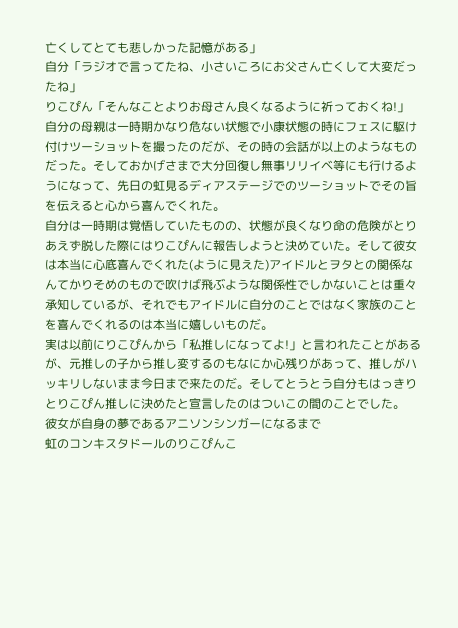亡くしてとても悲しかった記憶がある」
自分「ラジオで言ってたね、小さいころにお父さん亡くして大変だったね」
りこぴん「そんなことよりお母さん良くなるように祈っておくね!」
自分の母親は一時期かなり危ない状態で小康状態の時にフェスに駆け付けツーショットを撮ったのだが、その時の会話が以上のようなものだった。そしておかげさまで大分回復し無事リリイベ等にも行けるようになって、先日の虹見るディアステージでのツーショットでその旨を伝えると心から喜んでくれた。
自分は一時期は覚悟していたものの、状態が良くなり命の危険がとりあえず脱した際にはりこぴんに報告しようと決めていた。そして彼女は本当に心底喜んでくれた(ように見えた)アイドルとヲタとの関係なんてかりそめのもので吹けば飛ぶような関係性でしかないことは重々承知しているが、それでもアイドルに自分のことではなく家族のことを喜んでくれるのは本当に嬉しいものだ。
実は以前にりこぴんから「私推しになってよ!」と言われたことがあるが、元推しの子から推し変するのもなにか心残りがあって、推しがハッキリしないまま今日まで来たのだ。そしてとうとう自分もはっきりとりこぴん推しに決めたと宣言したのはついこの間のことでした。
彼女が自身の夢であるアニソンシンガーになるまで
虹のコンキスタドールのりこぴんこ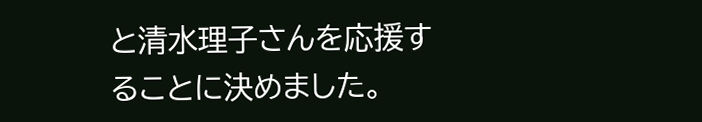と清水理子さんを応援することに決めました。